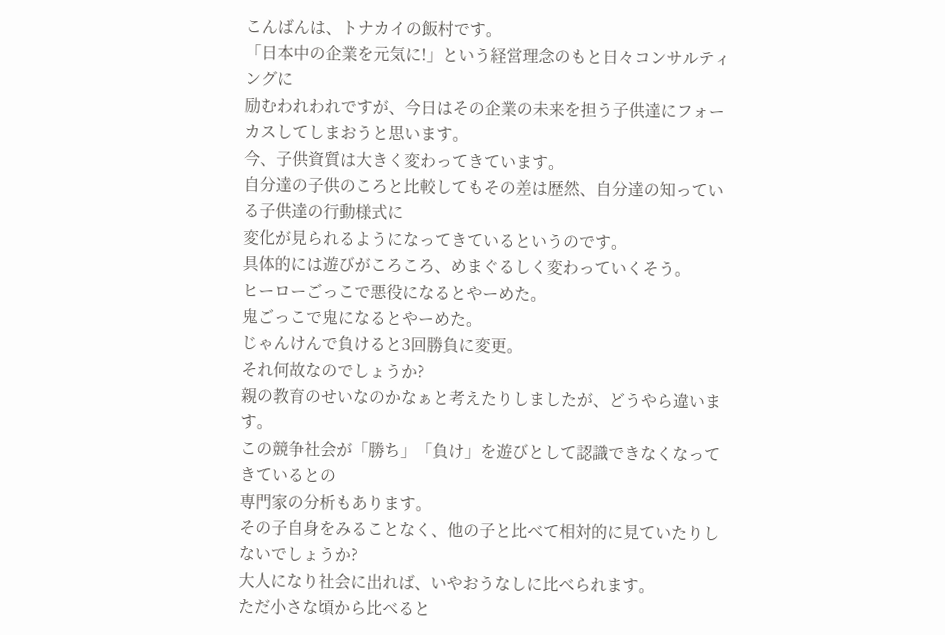こんばんは、トナカイの飯村です。
「日本中の企業を元気に!」という経営理念のもと日々コンサルティングに
励むわれわれですが、今日はその企業の未来を担う子供達にフォーカスしてしまおうと思います。
今、子供資質は大きく変わってきています。
自分達の子供のころと比較してもその差は歴然、自分達の知っている子供達の行動様式に
変化が見られるようになってきているというのです。
具体的には遊びがころころ、めまぐるしく変わっていくそう。
ヒーローごっこで悪役になるとやーめた。
鬼ごっこで鬼になるとやーめた。
じゃんけんで負けると3回勝負に変更。
それ何故なのでしょうか?
親の教育のせいなのかなぁと考えたりしましたが、どうやら違います。
この競争社会が「勝ち」「負け」を遊びとして認識できなくなってきているとの
専門家の分析もあります。
その子自身をみることなく、他の子と比べて相対的に見ていたりしないでしょうか?
大人になり社会に出れば、いやおうなしに比べられます。
ただ小さな頃から比べると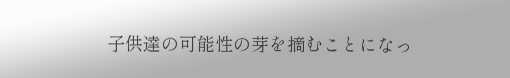子供達の可能性の芽を摘むことになっ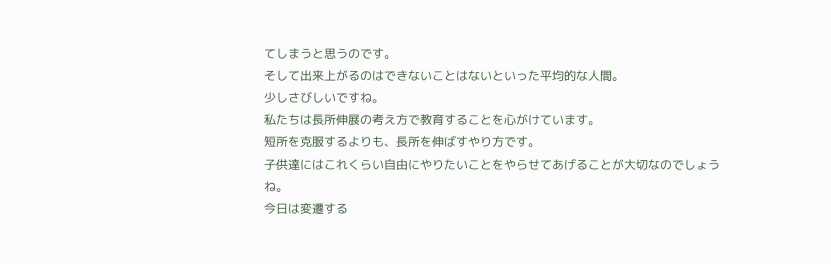てしまうと思うのです。
そして出来上がるのはできないことはないといった平均的な人間。
少しさびしいですね。
私たちは長所伸展の考え方で教育することを心がけています。
短所を克服するよりも、長所を伸ばすやり方です。
子供達にはこれくらい自由にやりたいことをやらせてあげることが大切なのでしょうね。
今日は変遷する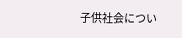子供社会につい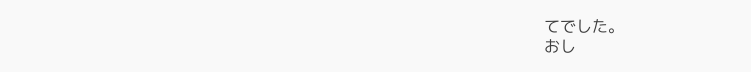てでした。
おし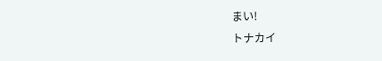まい!
トナカイ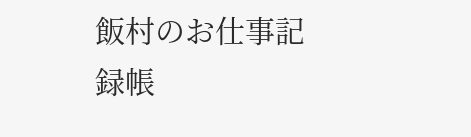飯村のお仕事記録帳